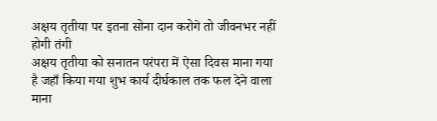अक्षय तृतीया पर इतना सोना दान करोगे तो जीवनभर नहीं होगी तंगी
अक्षय तृतीया को सनातन परंपरा में ऐसा दिवस माना गया है जहाँ किया गया शुभ कार्य दीर्घकाल तक फल देने वाला माना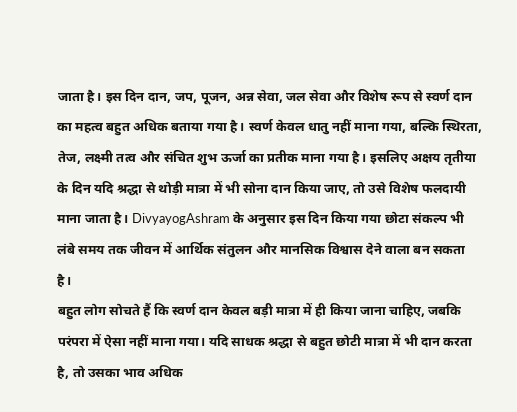जाता है। इस दिन दान, जप, पूजन, अन्न सेवा, जल सेवा और विशेष रूप से स्वर्ण दान का महत्व बहुत अधिक बताया गया है। स्वर्ण केवल धातु नहीं माना गया, बल्कि स्थिरता, तेज, लक्ष्मी तत्व और संचित शुभ ऊर्जा का प्रतीक माना गया है। इसलिए अक्षय तृतीया के दिन यदि श्रद्धा से थोड़ी मात्रा में भी सोना दान किया जाए, तो उसे विशेष फलदायी माना जाता है। DivyayogAshram के अनुसार इस दिन किया गया छोटा संकल्प भी लंबे समय तक जीवन में आर्थिक संतुलन और मानसिक विश्वास देने वाला बन सकता है।
बहुत लोग सोचते हैं कि स्वर्ण दान केवल बड़ी मात्रा में ही किया जाना चाहिए, जबकि परंपरा में ऐसा नहीं माना गया। यदि साधक श्रद्धा से बहुत छोटी मात्रा में भी दान करता है, तो उसका भाव अधिक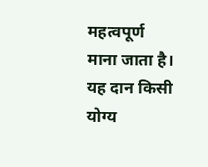महत्वपूर्ण माना जाता है। यह दान किसी योग्य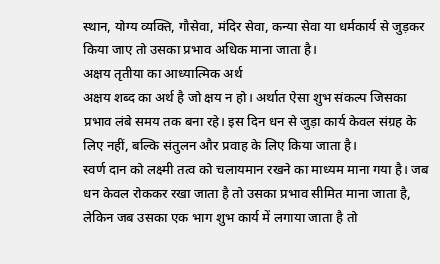स्थान, योग्य व्यक्ति, गौसेवा, मंदिर सेवा, कन्या सेवा या धर्मकार्य से जुड़कर किया जाए तो उसका प्रभाव अधिक माना जाता है।
अक्षय तृतीया का आध्यात्मिक अर्थ
अक्षय शब्द का अर्थ है जो क्षय न हो। अर्थात ऐसा शुभ संकल्प जिसका प्रभाव लंबे समय तक बना रहे। इस दिन धन से जुड़ा कार्य केवल संग्रह के लिए नहीं, बल्कि संतुलन और प्रवाह के लिए किया जाता है।
स्वर्ण दान को लक्ष्मी तत्व को चलायमान रखने का माध्यम माना गया है। जब धन केवल रोककर रखा जाता है तो उसका प्रभाव सीमित माना जाता है, लेकिन जब उसका एक भाग शुभ कार्य में लगाया जाता है तो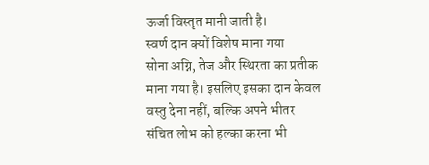ऊर्जा विस्तृत मानी जाती है।
स्वर्ण दान क्यों विशेष माना गया
सोना अग्नि, तेज और स्थिरता का प्रतीक माना गया है। इसलिए इसका दान केवल वस्तु देना नहीं, बल्कि अपने भीतर संचित लोभ को हल्का करना भी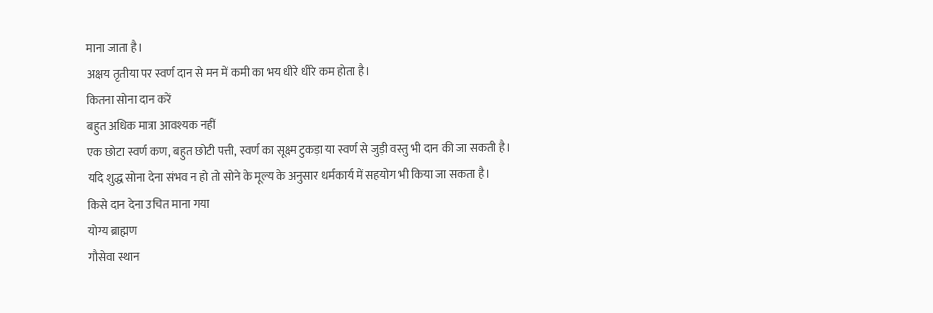माना जाता है।
अक्षय तृतीया पर स्वर्ण दान से मन में कमी का भय धीरे धीरे कम होता है।
कितना सोना दान करें
बहुत अधिक मात्रा आवश्यक नहीं
एक छोटा स्वर्ण कण, बहुत छोटी पत्ती, स्वर्ण का सूक्ष्म टुकड़ा या स्वर्ण से जुड़ी वस्तु भी दान की जा सकती है।
यदि शुद्ध सोना देना संभव न हो तो सोने के मूल्य के अनुसार धर्मकार्य में सहयोग भी किया जा सकता है।
किसे दान देना उचित माना गया
योग्य ब्राह्मण
गौसेवा स्थान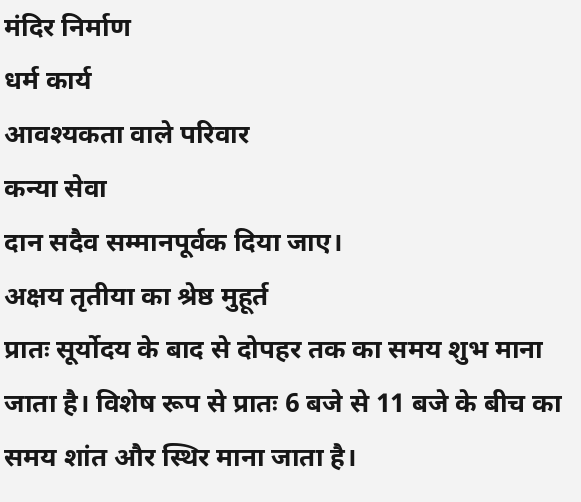मंदिर निर्माण
धर्म कार्य
आवश्यकता वाले परिवार
कन्या सेवा
दान सदैव सम्मानपूर्वक दिया जाए।
अक्षय तृतीया का श्रेष्ठ मुहूर्त
प्रातः सूर्योदय के बाद से दोपहर तक का समय शुभ माना जाता है। विशेष रूप से प्रातः 6 बजे से 11 बजे के बीच का समय शांत और स्थिर माना जाता है।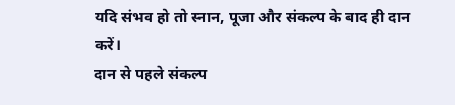यदि संभव हो तो स्नान, पूजा और संकल्प के बाद ही दान करें।
दान से पहले संकल्प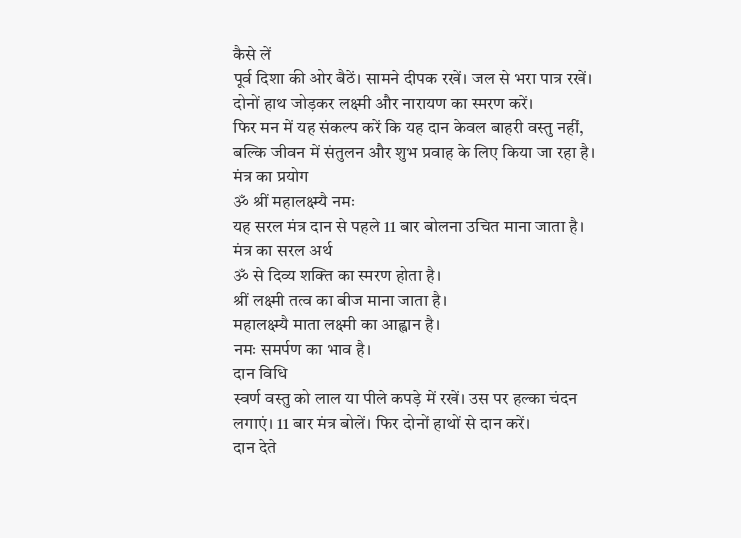कैसे लें
पूर्व दिशा की ओर बैठें। सामने दीपक रखें। जल से भरा पात्र रखें। दोनों हाथ जोड़कर लक्ष्मी और नारायण का स्मरण करें।
फिर मन में यह संकल्प करें कि यह दान केवल बाहरी वस्तु नहीं, बल्कि जीवन में संतुलन और शुभ प्रवाह के लिए किया जा रहा है।
मंत्र का प्रयोग
ॐ श्रीं महालक्ष्म्यै नमः
यह सरल मंत्र दान से पहले 11 बार बोलना उचित माना जाता है।
मंत्र का सरल अर्थ
ॐ से दिव्य शक्ति का स्मरण होता है।
श्रीं लक्ष्मी तत्व का बीज माना जाता है।
महालक्ष्म्यै माता लक्ष्मी का आह्वान है।
नमः समर्पण का भाव है।
दान विधि
स्वर्ण वस्तु को लाल या पीले कपड़े में रखें। उस पर हल्का चंदन लगाएं। 11 बार मंत्र बोलें। फिर दोनों हाथों से दान करें।
दान देते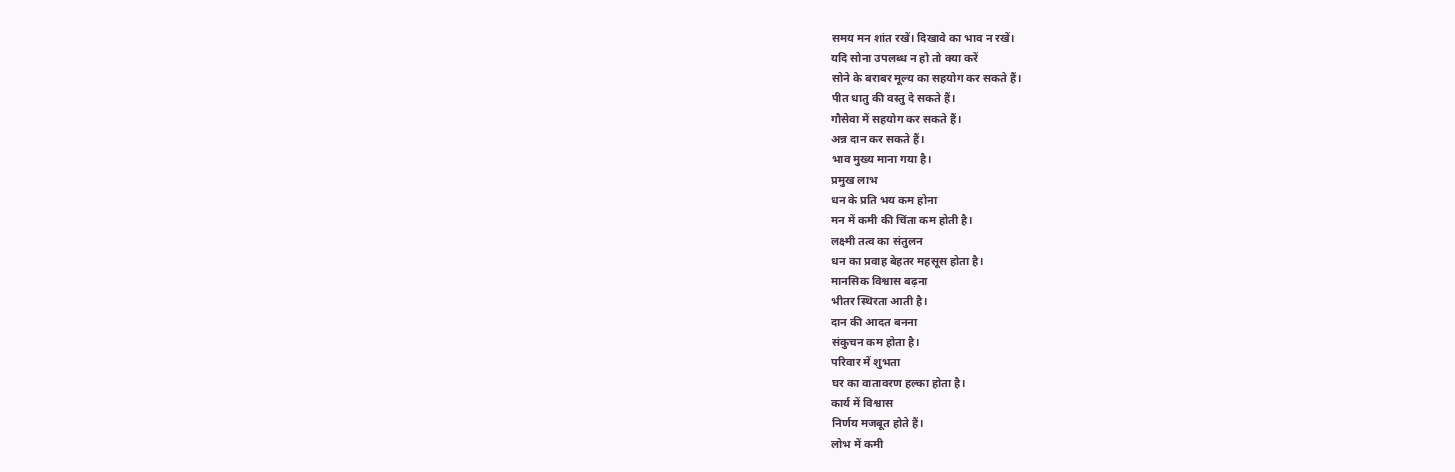समय मन शांत रखें। दिखावे का भाव न रखें।
यदि सोना उपलब्ध न हो तो क्या करें
सोने के बराबर मूल्य का सहयोग कर सकते हैं।
पीत धातु की वस्तु दे सकते हैं।
गौसेवा में सहयोग कर सकते हैं।
अन्न दान कर सकते हैं।
भाव मुख्य माना गया है।
प्रमुख लाभ
धन के प्रति भय कम होना
मन में कमी की चिंता कम होती है।
लक्ष्मी तत्व का संतुलन
धन का प्रवाह बेहतर महसूस होता है।
मानसिक विश्वास बढ़ना
भीतर स्थिरता आती है।
दान की आदत बनना
संकुचन कम होता है।
परिवार में शुभता
घर का वातावरण हल्का होता है।
कार्य में विश्वास
निर्णय मजबूत होते हैं।
लोभ में कमी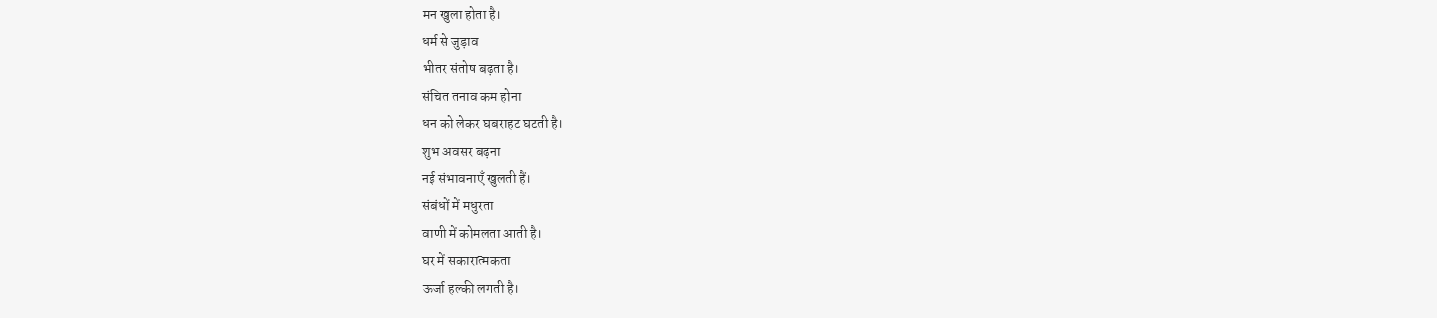मन खुला होता है।
धर्म से जुड़ाव
भीतर संतोष बढ़ता है।
संचित तनाव कम होना
धन को लेकर घबराहट घटती है।
शुभ अवसर बढ़ना
नई संभावनाएँ खुलती हैं।
संबंधों में मधुरता
वाणी में कोमलता आती है।
घर में सकारात्मकता
ऊर्जा हल्की लगती है।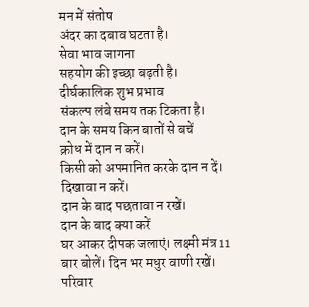मन में संतोष
अंदर का दबाव घटता है।
सेवा भाव जागना
सहयोग की इच्छा बढ़ती है।
दीर्घकालिक शुभ प्रभाव
संकल्प लंबे समय तक टिकता है।
दान के समय किन बातों से बचें
क्रोध में दान न करें।
किसी को अपमानित करके दान न दें।
दिखावा न करें।
दान के बाद पछतावा न रखें।
दान के बाद क्या करें
घर आकर दीपक जलाएं। लक्ष्मी मंत्र 11 बार बोलें। दिन भर मधुर वाणी रखें।
परिवार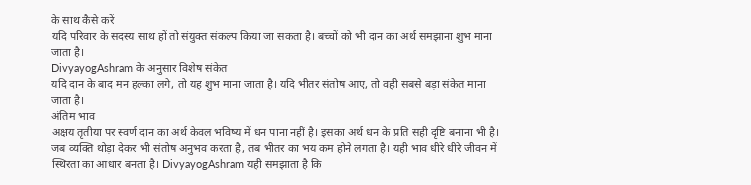के साथ कैसे करें
यदि परिवार के सदस्य साथ हों तो संयुक्त संकल्प किया जा सकता है। बच्चों को भी दान का अर्थ समझाना शुभ माना जाता है।
DivyayogAshram के अनुसार विशेष संकेत
यदि दान के बाद मन हल्का लगे, तो यह शुभ माना जाता है। यदि भीतर संतोष आए, तो वही सबसे बड़ा संकेत माना जाता है।
अंतिम भाव
अक्षय तृतीया पर स्वर्ण दान का अर्थ केवल भविष्य में धन पाना नहीं है। इसका अर्थ धन के प्रति सही दृष्टि बनाना भी है। जब व्यक्ति थोड़ा देकर भी संतोष अनुभव करता है, तब भीतर का भय कम होने लगता है। यही भाव धीरे धीरे जीवन में स्थिरता का आधार बनता है। DivyayogAshram यही समझाता है कि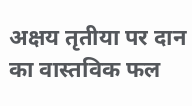अक्षय तृतीया पर दान का वास्तविक फल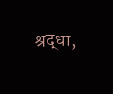श्रद्धा,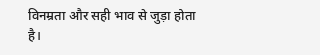विनम्रता और सही भाव से जुड़ा होता है।